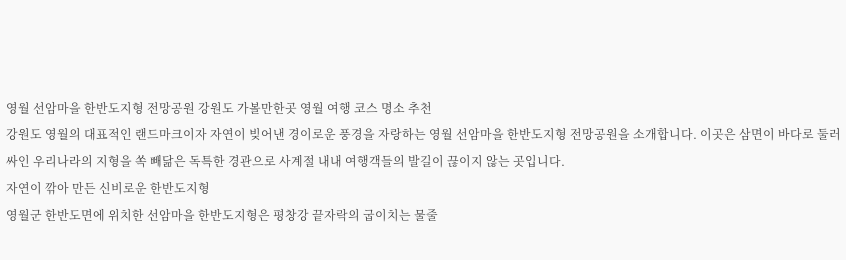영월 선암마을 한반도지형 전망공원 강원도 가볼만한곳 영월 여행 코스 명소 추천
강원도 영월의 대표적인 랜드마크이자 자연이 빚어낸 경이로운 풍경을 자랑하는 영월 선암마을 한반도지형 전망공원을 소개합니다. 이곳은 삼면이 바다로 둘러싸인 우리나라의 지형을 쏙 빼닮은 독특한 경관으로 사계절 내내 여행객들의 발길이 끊이지 않는 곳입니다.
자연이 깎아 만든 신비로운 한반도지형
영월군 한반도면에 위치한 선암마을 한반도지형은 평창강 끝자락의 굽이치는 물줄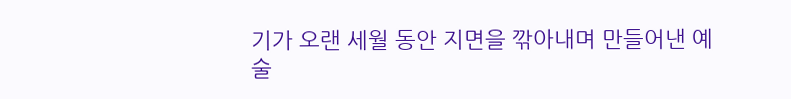기가 오랜 세월 동안 지면을 깎아내며 만들어낸 예술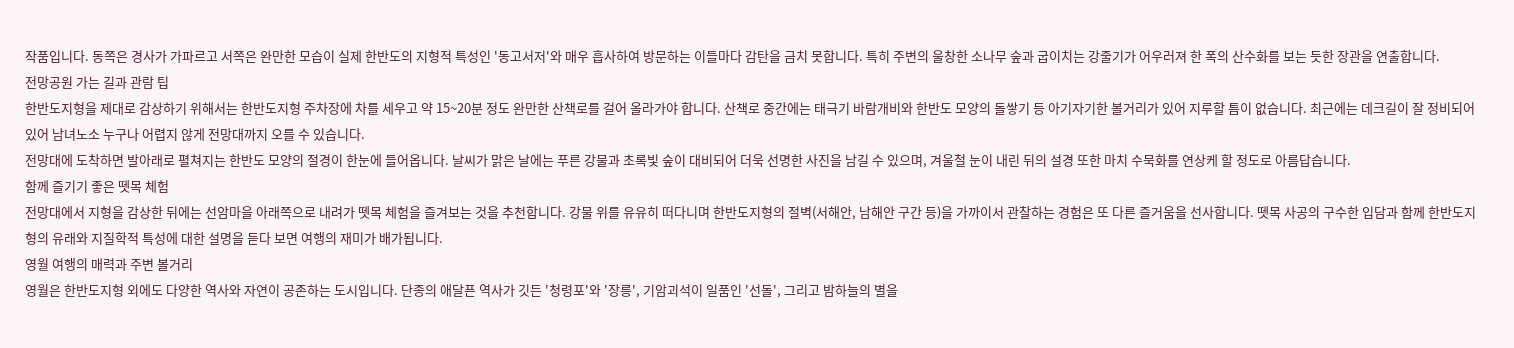작품입니다. 동쪽은 경사가 가파르고 서쪽은 완만한 모습이 실제 한반도의 지형적 특성인 '동고서저'와 매우 흡사하여 방문하는 이들마다 감탄을 금치 못합니다. 특히 주변의 울창한 소나무 숲과 굽이치는 강줄기가 어우러져 한 폭의 산수화를 보는 듯한 장관을 연출합니다.
전망공원 가는 길과 관람 팁
한반도지형을 제대로 감상하기 위해서는 한반도지형 주차장에 차를 세우고 약 15~20분 정도 완만한 산책로를 걸어 올라가야 합니다. 산책로 중간에는 태극기 바람개비와 한반도 모양의 돌쌓기 등 아기자기한 볼거리가 있어 지루할 틈이 없습니다. 최근에는 데크길이 잘 정비되어 있어 남녀노소 누구나 어렵지 않게 전망대까지 오를 수 있습니다.
전망대에 도착하면 발아래로 펼쳐지는 한반도 모양의 절경이 한눈에 들어옵니다. 날씨가 맑은 날에는 푸른 강물과 초록빛 숲이 대비되어 더욱 선명한 사진을 남길 수 있으며, 겨울철 눈이 내린 뒤의 설경 또한 마치 수묵화를 연상케 할 정도로 아름답습니다.
함께 즐기기 좋은 뗏목 체험
전망대에서 지형을 감상한 뒤에는 선암마을 아래쪽으로 내려가 뗏목 체험을 즐겨보는 것을 추천합니다. 강물 위를 유유히 떠다니며 한반도지형의 절벽(서해안, 남해안 구간 등)을 가까이서 관찰하는 경험은 또 다른 즐거움을 선사합니다. 뗏목 사공의 구수한 입담과 함께 한반도지형의 유래와 지질학적 특성에 대한 설명을 듣다 보면 여행의 재미가 배가됩니다.
영월 여행의 매력과 주변 볼거리
영월은 한반도지형 외에도 다양한 역사와 자연이 공존하는 도시입니다. 단종의 애달픈 역사가 깃든 '청령포'와 '장릉', 기암괴석이 일품인 '선돌', 그리고 밤하늘의 별을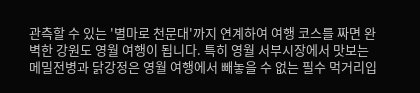관측할 수 있는 '별마로 천문대'까지 연계하여 여행 코스를 짜면 완벽한 강원도 영월 여행이 됩니다. 특히 영월 서부시장에서 맛보는 메밀전병과 닭강정은 영월 여행에서 빼놓을 수 없는 필수 먹거리입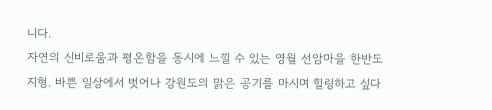니다.
자연의 신비로움과 평온함을 동시에 느낄 수 있는 영월 선암마을 한반도지형. 바쁜 일상에서 벗어나 강원도의 맑은 공기를 마시며 힐링하고 싶다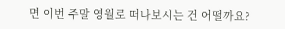면 이번 주말 영월로 떠나보시는 건 어떨까요?